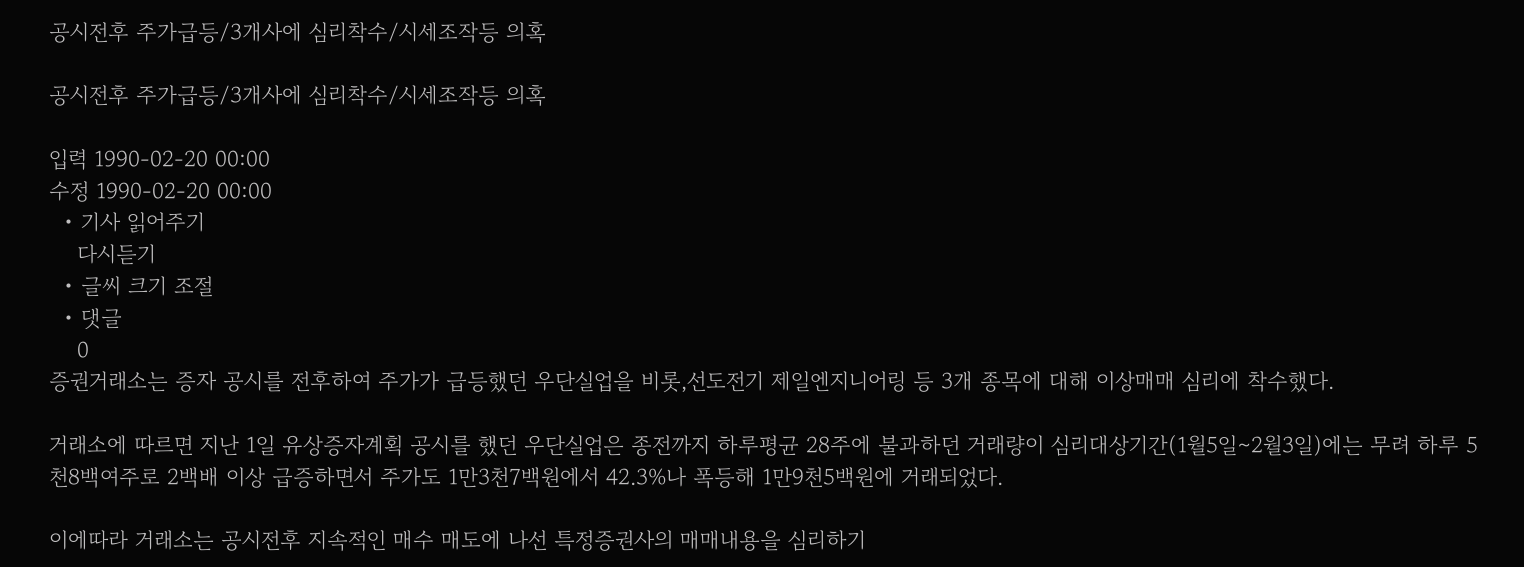공시전후 주가급등/3개사에 심리착수/시세조작등 의혹

공시전후 주가급등/3개사에 심리착수/시세조작등 의혹

입력 1990-02-20 00:00
수정 1990-02-20 00:00
  • 기사 읽어주기
    다시듣기
  • 글씨 크기 조절
  • 댓글
    0
증권거래소는 증자 공시를 전후하여 주가가 급등했던 우단실업을 비롯,선도전기 제일엔지니어링 등 3개 종목에 대해 이상매매 심리에 착수했다.

거래소에 따르면 지난 1일 유상증자계획 공시를 했던 우단실업은 종전까지 하루평균 28주에 불과하던 거래량이 심리대상기간(1월5일∼2월3일)에는 무려 하루 5천8백여주로 2백배 이상 급증하면서 주가도 1만3천7백원에서 42.3%나 폭등해 1만9천5백원에 거래되었다.

이에따라 거래소는 공시전후 지속적인 매수 매도에 나선 특정증권사의 매매내용을 심리하기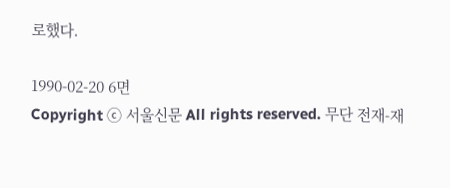로했다.

1990-02-20 6면
Copyright ⓒ 서울신문 All rights reserved. 무단 전재-재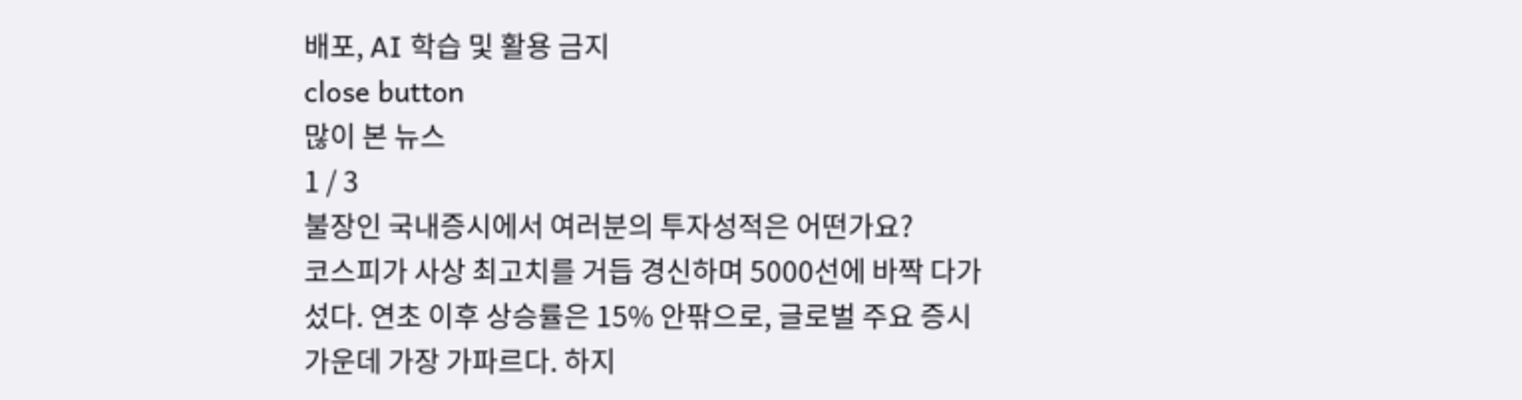배포, AI 학습 및 활용 금지
close button
많이 본 뉴스
1 / 3
불장인 국내증시에서 여러분의 투자성적은 어떤가요?
코스피가 사상 최고치를 거듭 경신하며 5000선에 바짝 다가섰다. 연초 이후 상승률은 15% 안팎으로, 글로벌 주요 증시 가운데 가장 가파르다. 하지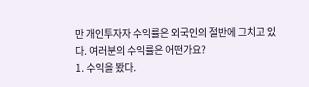만 개인투자자 수익률은 외국인의 절반에 그치고 있다. 여러분의 수익률은 어떤가요?
1. 수익을 봤다.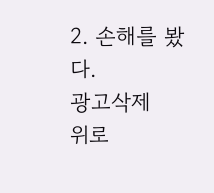2. 손해를 봤다.
광고삭제
위로